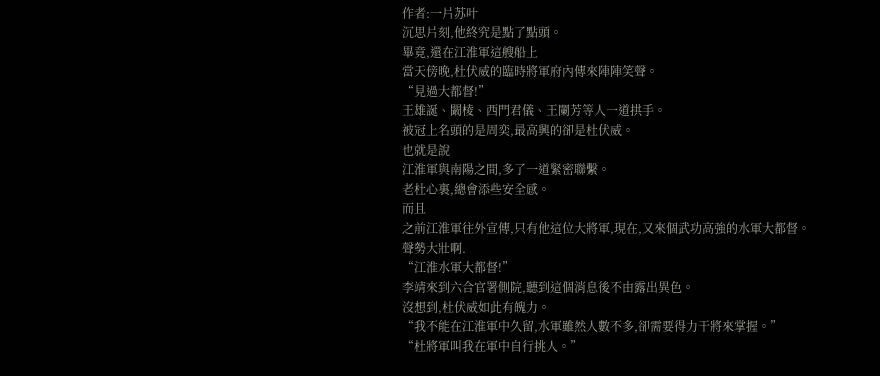作者:一片苏叶
沉思片刻,他終究是點了點頭。
畢竟,還在江淮軍這艘船上
當天傍晚,杜伏威的臨時將軍府內傳來陣陣笑聲。
“見過大都督!”
王雄誕、闞棱、西門君儀、王闌芳等人一道拱手。
被冠上名頭的是周奕,最高興的卻是杜伏威。
也就是說
江淮軍與南陽之間,多了一道緊密聯繫。
老杜心裏,總會添些安全感。
而且
之前江淮軍往外宣傳,只有他這位大將軍,現在,又來個武功高強的水軍大都督。
聲勢大壯啊.
“江淮水軍大都督!”
李靖來到六合官署側院,聽到這個消息後不由露出異色。
沒想到,杜伏威如此有魄力。
“我不能在江淮軍中久留,水軍雖然人數不多,卻需要得力干將來掌握。”
“杜將軍叫我在軍中自行挑人。”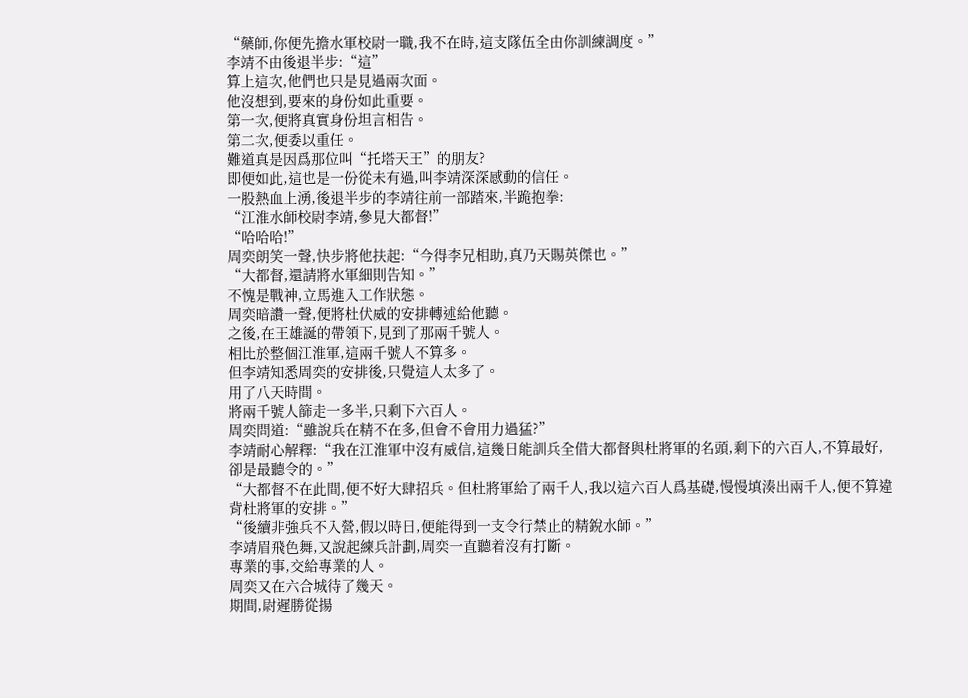“藥師,你便先擔水軍校尉一職,我不在時,這支隊伍全由你訓練調度。”
李靖不由後退半步:“這”
算上這次,他們也只是見過兩次面。
他沒想到,要來的身份如此重要。
第一次,便將真實身份坦言相告。
第二次,便委以重任。
難道真是因爲那位叫“托塔天王”的朋友?
即便如此,這也是一份從未有過,叫李靖深深感動的信任。
一股熱血上湧,後退半步的李靖往前一部踏來,半跪抱拳:
“江淮水師校尉李靖,參見大都督!”
“哈哈哈!”
周奕朗笑一聲,快步將他扶起:“今得李兄相助,真乃天賜英傑也。”
“大都督,還請將水軍細則告知。”
不愧是戰神,立馬進入工作狀態。
周奕暗讚一聲,便將杜伏威的安排轉述給他聽。
之後,在王雄誕的帶領下,見到了那兩千號人。
相比於整個江淮軍,這兩千號人不算多。
但李靖知悉周奕的安排後,只覺這人太多了。
用了八天時間。
將兩千號人篩走一多半,只剩下六百人。
周奕問道:“雖說兵在精不在多,但會不會用力過猛?”
李靖耐心解釋:“我在江淮軍中沒有威信,這幾日能訓兵全借大都督與杜將軍的名頭,剩下的六百人,不算最好,卻是最聽令的。”
“大都督不在此間,便不好大肆招兵。但杜將軍給了兩千人,我以這六百人爲基礎,慢慢填湊出兩千人,便不算違背杜將軍的安排。”
“後續非強兵不入營,假以時日,便能得到一支令行禁止的精銳水師。”
李靖眉飛色舞,又說起練兵計劃,周奕一直聽着沒有打斷。
專業的事,交給專業的人。
周奕又在六合城待了幾天。
期間,尉遲勝從揚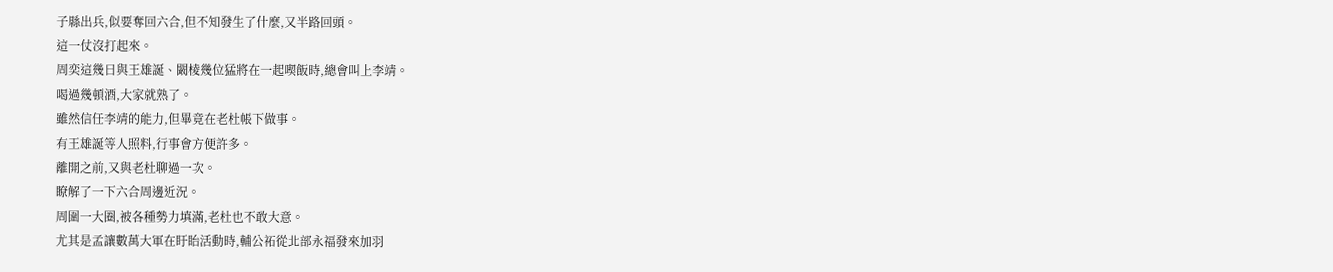子縣出兵,似要奪回六合,但不知發生了什麼,又半路回頭。
這一仗沒打起來。
周奕這幾日與王雄誕、闞棱幾位猛將在一起喫飯時,總會叫上李靖。
喝過幾頓酒,大家就熟了。
雖然信任李靖的能力,但畢竟在老杜帳下做事。
有王雄誕等人照料,行事會方便許多。
離開之前,又與老杜聊過一次。
瞭解了一下六合周邊近況。
周圍一大圈,被各種勢力填滿,老杜也不敢大意。
尤其是孟讓數萬大軍在盱眙活動時,輔公祏從北部永福發來加羽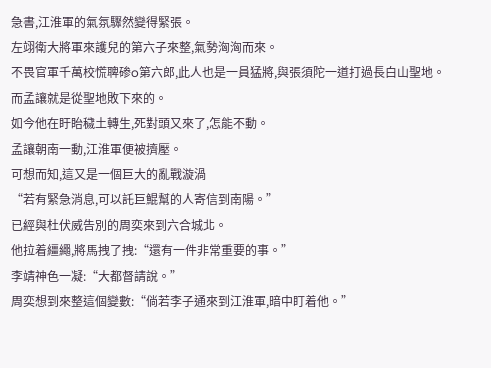急書,江淮軍的氣氛驟然變得緊張。
左翊衛大將軍來護兒的第六子來整,氣勢洶洶而來。
不畏官軍千萬校慌聛碜o第六郎,此人也是一員猛將,與張須陀一道打過長白山聖地。
而孟讓就是從聖地敗下來的。
如今他在盱眙穢土轉生,死對頭又來了,怎能不動。
孟讓朝南一動,江淮軍便被擠壓。
可想而知,這又是一個巨大的亂戰漩渦
“若有緊急消息,可以託巨鯤幫的人寄信到南陽。”
已經與杜伏威告別的周奕來到六合城北。
他拉着繮繩,將馬拽了拽:“還有一件非常重要的事。”
李靖神色一凝:“大都督請說。”
周奕想到來整這個變數:“倘若李子通來到江淮軍,暗中盯着他。”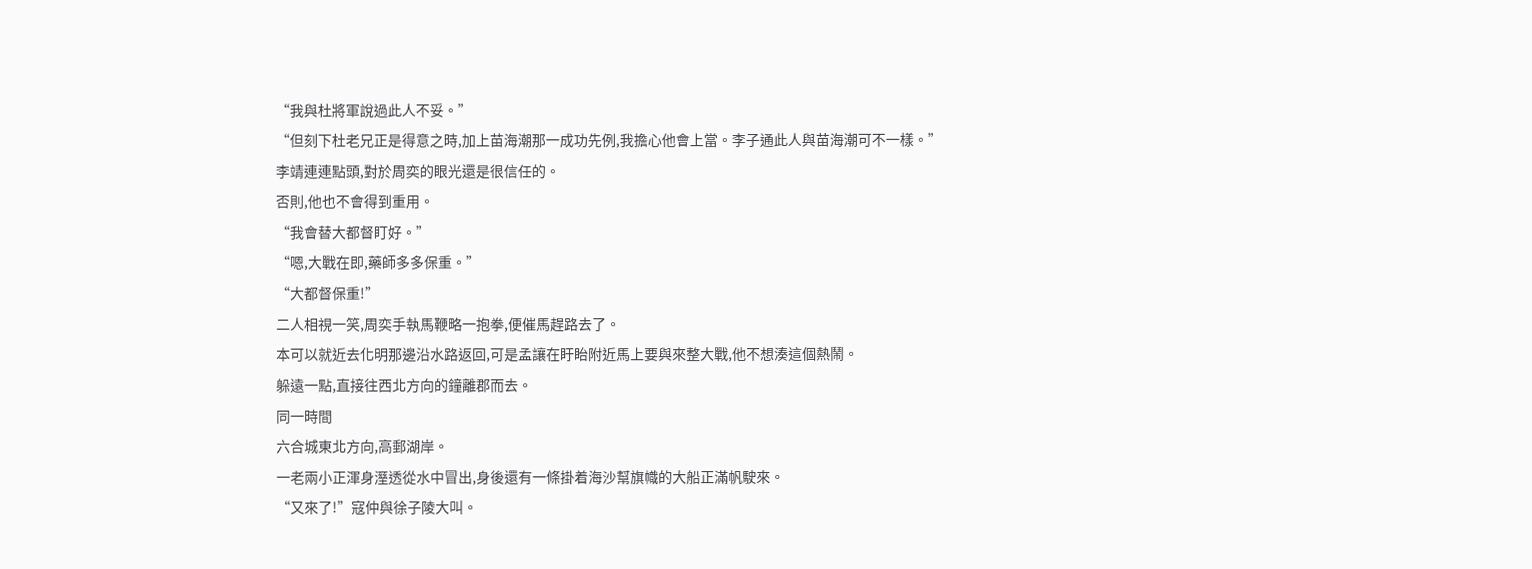“我與杜將軍說過此人不妥。”
“但刻下杜老兄正是得意之時,加上苗海潮那一成功先例,我擔心他會上當。李子通此人與苗海潮可不一樣。”
李靖連連點頭,對於周奕的眼光還是很信任的。
否則,他也不會得到重用。
“我會替大都督盯好。”
“嗯,大戰在即,藥師多多保重。”
“大都督保重!”
二人相視一笑,周奕手執馬鞭略一抱拳,便催馬趕路去了。
本可以就近去化明那邊沿水路返回,可是孟讓在盱眙附近馬上要與來整大戰,他不想湊這個熱鬧。
躲遠一點,直接往西北方向的鐘離郡而去。
同一時間
六合城東北方向,高郵湖岸。
一老兩小正渾身溼透從水中冒出,身後還有一條掛着海沙幫旗幟的大船正滿帆駛來。
“又來了!”寇仲與徐子陵大叫。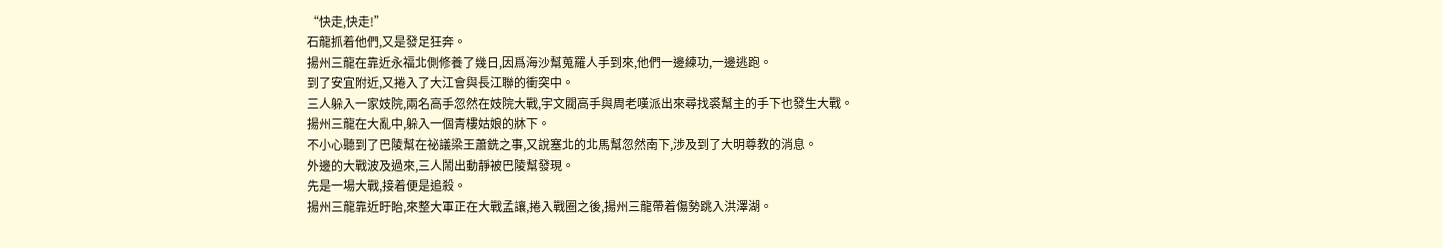“快走,快走!”
石龍抓着他們,又是發足狂奔。
揚州三龍在靠近永福北側修養了幾日,因爲海沙幫蒐羅人手到來,他們一邊練功,一邊逃跑。
到了安宜附近,又捲入了大江會與長江聯的衝突中。
三人躲入一家妓院,兩名高手忽然在妓院大戰,宇文閥高手與周老嘆派出來尋找裘幫主的手下也發生大戰。
揚州三龍在大亂中,躲入一個青樓姑娘的牀下。
不小心聽到了巴陵幫在祕議梁王蕭銑之事,又說塞北的北馬幫忽然南下,涉及到了大明尊教的消息。
外邊的大戰波及過來,三人鬧出動靜被巴陵幫發現。
先是一場大戰,接着便是追殺。
揚州三龍靠近盱眙,來整大軍正在大戰孟讓,捲入戰圈之後,揚州三龍帶着傷勢跳入洪澤湖。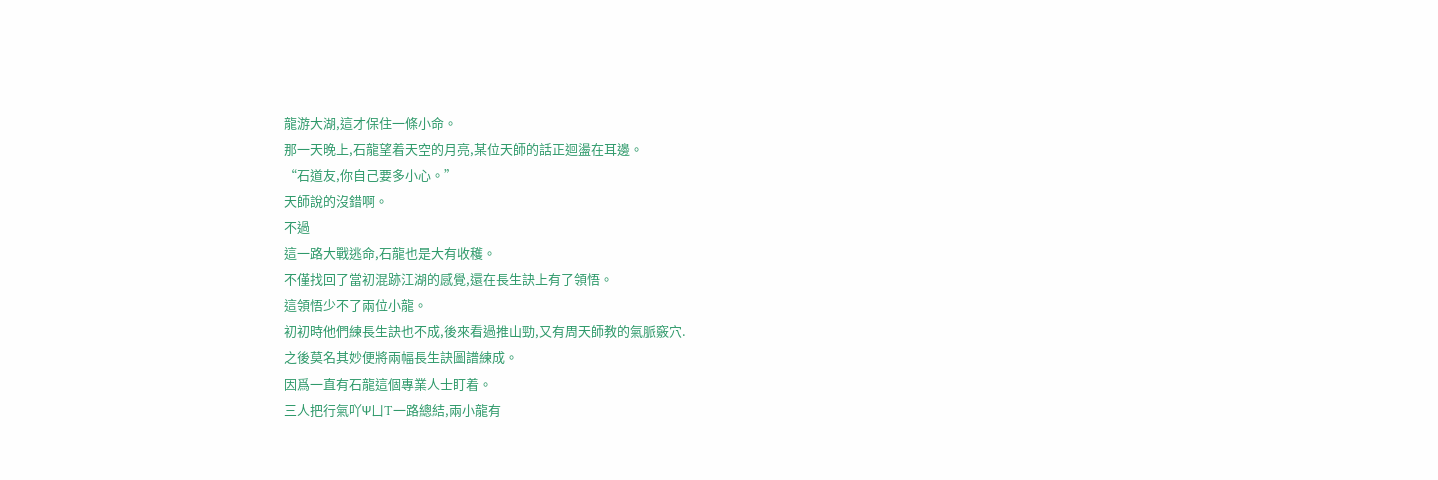龍游大湖,這才保住一條小命。
那一天晚上,石龍望着天空的月亮,某位天師的話正迴盪在耳邊。
“石道友,你自己要多小心。”
天師說的沒錯啊。
不過
這一路大戰逃命,石龍也是大有收穫。
不僅找回了當初混跡江湖的感覺,還在長生訣上有了領悟。
這領悟少不了兩位小龍。
初初時他們練長生訣也不成,後來看過推山勁,又有周天師教的氣脈竅穴.
之後莫名其妙便將兩幅長生訣圖譜練成。
因爲一直有石龍這個專業人士盯着。
三人把行氣吖ΨㄩT一路總結,兩小龍有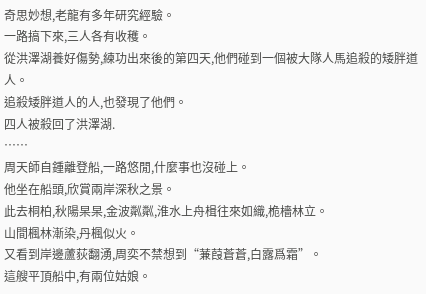奇思妙想,老龍有多年研究經驗。
一路搞下來,三人各有收穫。
從洪澤湖養好傷勢,練功出來後的第四天,他們碰到一個被大隊人馬追殺的矮胖道人。
追殺矮胖道人的人,也發現了他們。
四人被殺回了洪澤湖.
……
周天師自鍾離登船,一路悠閒,什麼事也沒碰上。
他坐在船頭,欣賞兩岸深秋之景。
此去桐柏,秋陽杲杲,金波粼粼,淮水上舟楫往來如織,桅檣林立。
山間楓林漸染,丹楓似火。
又看到岸邊蘆荻翻湧,周奕不禁想到“蒹葭蒼蒼,白露爲霜”。
這艘平頂船中,有兩位姑娘。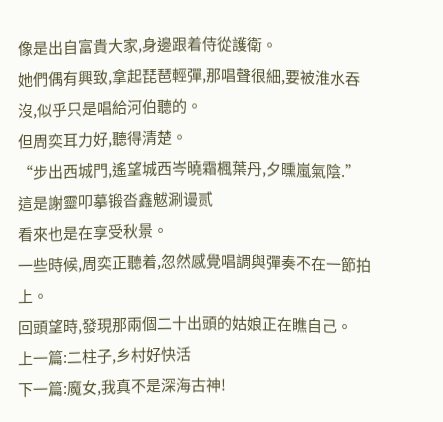像是出自富貴大家,身邊跟着侍從護衛。
她們偶有興致,拿起琵琶輕彈,那唱聲很細,要被淮水吞沒,似乎只是唱給河伯聽的。
但周奕耳力好,聽得清楚。
“步出西城門,遙望城西岑曉霜楓葉丹,夕曛嵐氣陰.”
這是謝靈叩摹锻沓鑫魃涮谩贰
看來也是在享受秋景。
一些時候,周奕正聽着,忽然感覺唱調與彈奏不在一節拍上。
回頭望時,發現那兩個二十出頭的姑娘正在瞧自己。
上一篇:二柱子,乡村好快活
下一篇:魔女,我真不是深海古神!